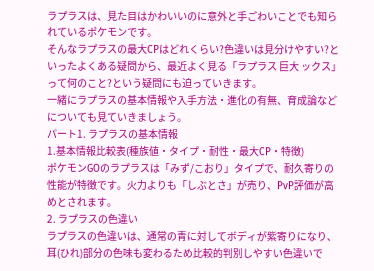ラプラスは、見た目はかわいいのに意外と手ごわいことでも知られているポケモンです。
そんなラプラスの最大CPはどれくらい?色違いは見分けやすい?といったよくある疑問から、最近よく見る「ラプラス 巨大 ックス」って何のこと?という疑問にも迫っていきます。
一緒にラプラスの基本情報や入手方法・進化の有無、育成論などについても見ていきましょう。
パート1. ラプラスの基本情報
1.基本情報比較表(種族値・タイプ・耐性・最大CP・特徴)
ポケモンGOのラプラスは「みず/こおり」タイプで、耐久寄りの性能が特徴です。火力よりも「しぶとさ」が売り、PvP評価が高めとされます。
2. ラプラスの色違い
ラプラスの色違いは、通常の青に対してボディが紫寄りになり、耳(ひれ)部分の色味も変わるため比較的判別しやすい色違いで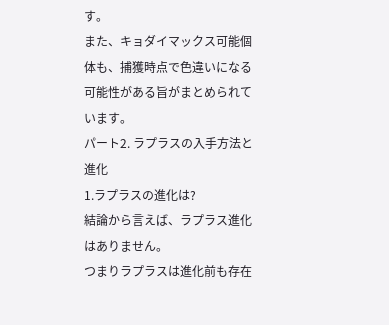す。
また、キョダイマックス可能個体も、捕獲時点で色違いになる可能性がある旨がまとめられています。
パート2. ラプラスの入手方法と進化
1.ラプラスの進化は?
結論から言えば、ラプラス進化はありません。
つまりラプラスは進化前も存在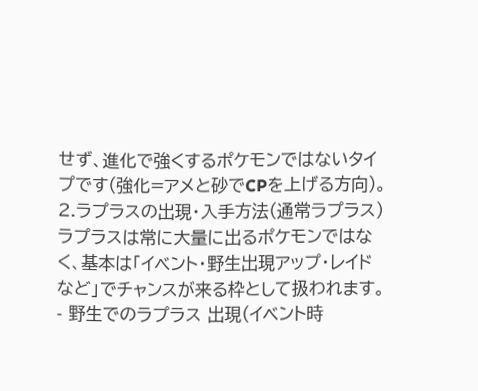せず、進化で強くするポケモンではないタイプです(強化=アメと砂でCPを上げる方向)。
2.ラプラスの出現・入手方法(通常ラプラス)
ラプラスは常に大量に出るポケモンではなく、基本は「イベント・野生出現アップ・レイドなど」でチャンスが来る枠として扱われます。
- 野生でのラプラス 出現(イベント時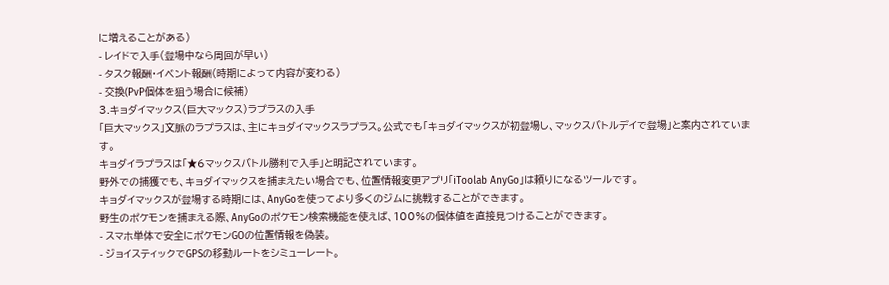に増えることがある)
- レイドで入手(登場中なら周回が早い)
- タスク報酬・イベント報酬(時期によって内容が変わる)
- 交換(PvP個体を狙う場合に候補)
3.キョダイマックス(巨大マックス)ラプラスの入手
「巨大マックス」文脈のラプラスは、主にキョダイマックスラプラス。公式でも「キョダイマックスが初登場し、マックスバトルデイで登場」と案内されています。
キョダイラプラスは「★6マックスバトル勝利で入手」と明記されています。
野外での捕獲でも、キョダイマックスを捕まえたい場合でも、位置情報変更アプリ「iToolab AnyGo」は頼りになるツールです。
キョダイマックスが登場する時期には、AnyGoを使ってより多くのジムに挑戦することができます。
野生のポケモンを捕まえる際、AnyGoのポケモン検索機能を使えば、100%の個体値を直接見つけることができます。
- スマホ単体で安全にポケモンGOの位置情報を偽装。
- ジョイスティックでGPSの移動ルートをシミューレート。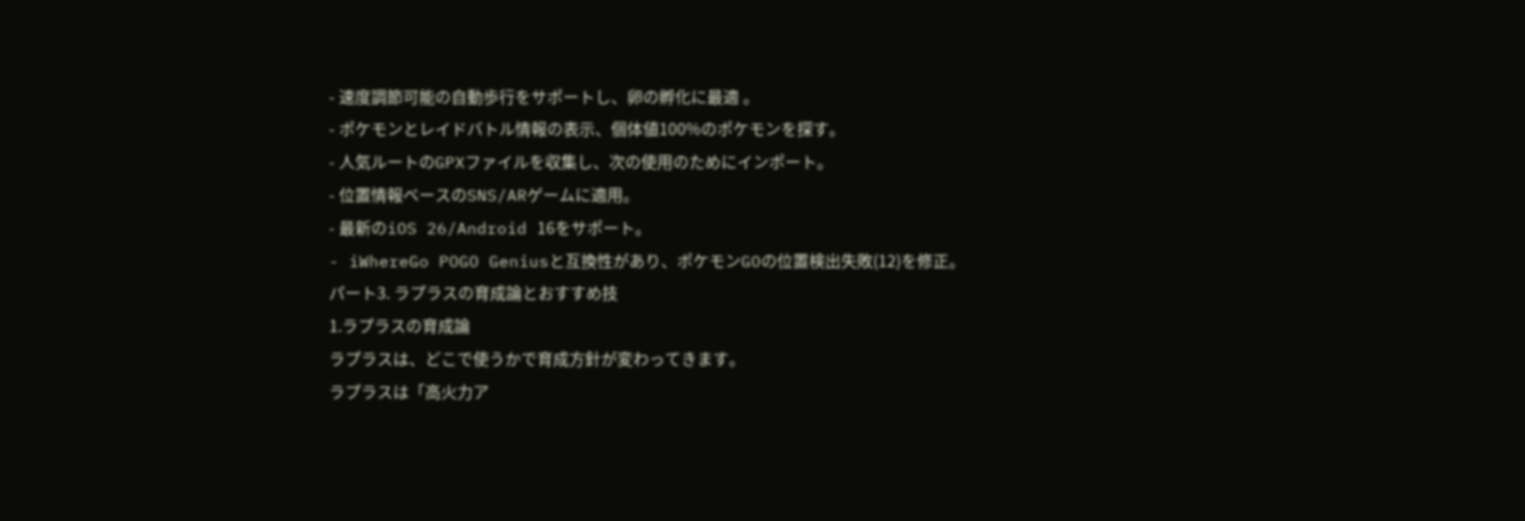- 速度調節可能の自動歩行をサポートし、卵の孵化に最適 。
- ポケモンとレイドバトル情報の表示、個体値100%のポケモンを探す。
- 人気ルートのGPXファイルを収集し、次の使用のためにインポート。
- 位置情報ベースのSNS/ARゲームに適用。
- 最新のiOS 26/Android 16をサポート。
- iWhereGo POGO Geniusと互換性があり、ポケモンGOの位置検出失敗(12)を修正。
パート3. ラプラスの育成論とおすすめ技
1.ラプラスの育成論
ラプラスは、どこで使うかで育成方針が変わってきます。
ラプラスは「高火力ア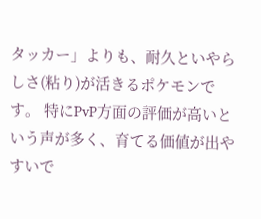タッカー」よりも、耐久といやらしさ(粘り)が活きるポケモンです。 特にPvP方面の評価が高いという声が多く、育てる価値が出やすいで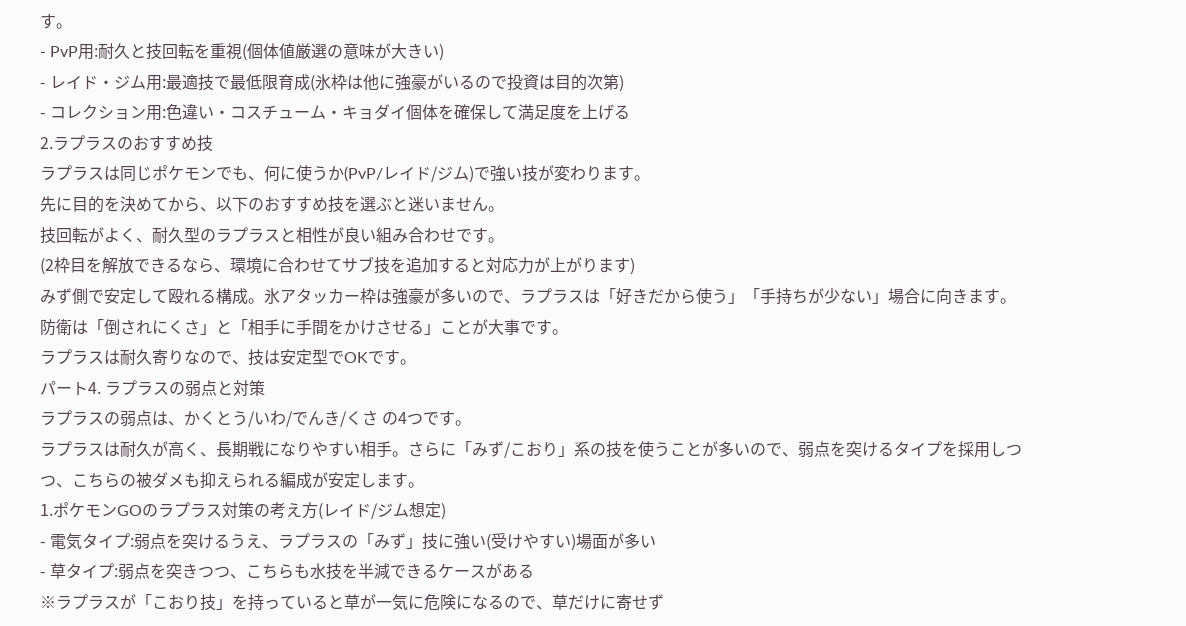す。
- PvP用:耐久と技回転を重視(個体値厳選の意味が大きい)
- レイド・ジム用:最適技で最低限育成(氷枠は他に強豪がいるので投資は目的次第)
- コレクション用:色違い・コスチューム・キョダイ個体を確保して満足度を上げる
2.ラプラスのおすすめ技
ラプラスは同じポケモンでも、何に使うか(PvP/レイド/ジム)で強い技が変わります。
先に目的を決めてから、以下のおすすめ技を選ぶと迷いません。
技回転がよく、耐久型のラプラスと相性が良い組み合わせです。
(2枠目を解放できるなら、環境に合わせてサブ技を追加すると対応力が上がります)
みず側で安定して殴れる構成。氷アタッカー枠は強豪が多いので、ラプラスは「好きだから使う」「手持ちが少ない」場合に向きます。
防衛は「倒されにくさ」と「相手に手間をかけさせる」ことが大事です。
ラプラスは耐久寄りなので、技は安定型でOKです。
パート4. ラプラスの弱点と対策
ラプラスの弱点は、かくとう/いわ/でんき/くさ の4つです。
ラプラスは耐久が高く、長期戦になりやすい相手。さらに「みず/こおり」系の技を使うことが多いので、弱点を突けるタイプを採用しつつ、こちらの被ダメも抑えられる編成が安定します。
1.ポケモンGOのラプラス対策の考え方(レイド/ジム想定)
- 電気タイプ:弱点を突けるうえ、ラプラスの「みず」技に強い(受けやすい)場面が多い
- 草タイプ:弱点を突きつつ、こちらも水技を半減できるケースがある
※ラプラスが「こおり技」を持っていると草が一気に危険になるので、草だけに寄せず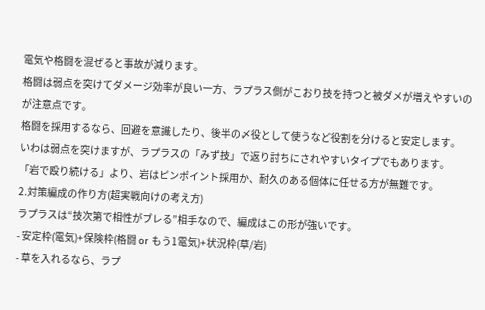電気や格闘を混ぜると事故が減ります。
格闘は弱点を突けてダメージ効率が良い一方、ラプラス側がこおり技を持つと被ダメが増えやすいのが注意点です。
格闘を採用するなら、回避を意識したり、後半の〆役として使うなど役割を分けると安定します。
いわは弱点を突けますが、ラプラスの「みず技」で返り討ちにされやすいタイプでもあります。
「岩で殴り続ける」より、岩はピンポイント採用か、耐久のある個体に任せる方が無難です。
2.対策編成の作り方(超実戦向けの考え方)
ラプラスは“技次第で相性がブレる”相手なので、編成はこの形が強いです。
- 安定枠(電気)+保険枠(格闘 or もう1電気)+状況枠(草/岩)
- 草を入れるなら、ラプ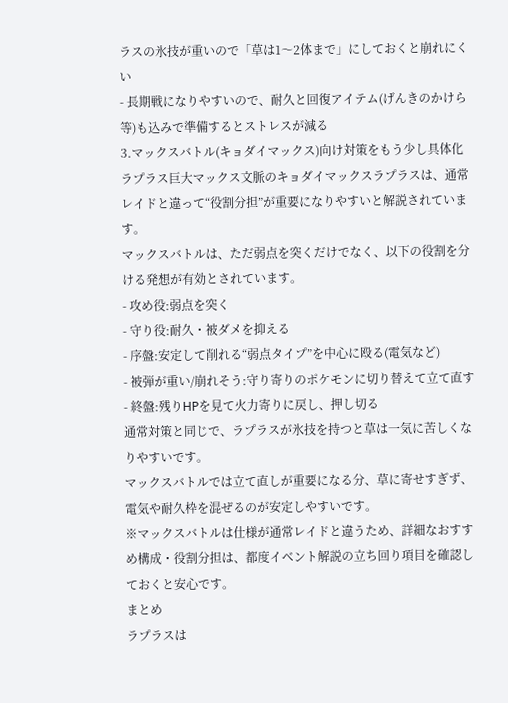ラスの氷技が重いので「草は1〜2体まで」にしておくと崩れにくい
- 長期戦になりやすいので、耐久と回復アイテム(げんきのかけら等)も込みで準備するとストレスが減る
3.マックスバトル(キョダイマックス)向け対策をもう少し具体化
ラプラス巨大マックス文脈のキョダイマックスラプラスは、通常レイドと違って“役割分担”が重要になりやすいと解説されています。
マックスバトルは、ただ弱点を突くだけでなく、以下の役割を分ける発想が有効とされています。
- 攻め役:弱点を突く
- 守り役:耐久・被ダメを抑える
- 序盤:安定して削れる“弱点タイプ”を中心に殴る(電気など)
- 被弾が重い/崩れそう:守り寄りのポケモンに切り替えて立て直す
- 終盤:残りHPを見て火力寄りに戻し、押し切る
通常対策と同じで、ラプラスが氷技を持つと草は一気に苦しくなりやすいです。
マックスバトルでは立て直しが重要になる分、草に寄せすぎず、電気や耐久枠を混ぜるのが安定しやすいです。
※マックスバトルは仕様が通常レイドと違うため、詳細なおすすめ構成・役割分担は、都度イベント解説の立ち回り項目を確認しておくと安心です。
まとめ
ラプラスは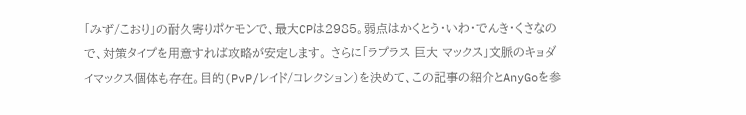「みず/こおり」の耐久寄りポケモンで、最大CPは2985。弱点はかくとう・いわ・でんき・くさなので、対策タイプを用意すれば攻略が安定します。 さらに「ラプラス 巨大 マックス」文脈のキョダイマックス個体も存在。目的(PvP/レイド/コレクション)を決めて、この記事の紹介とAnyGoを参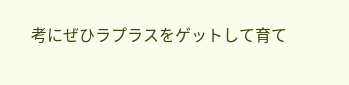考にぜひラプラスをゲットして育て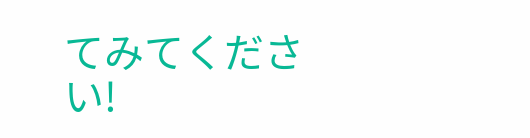てみてください!